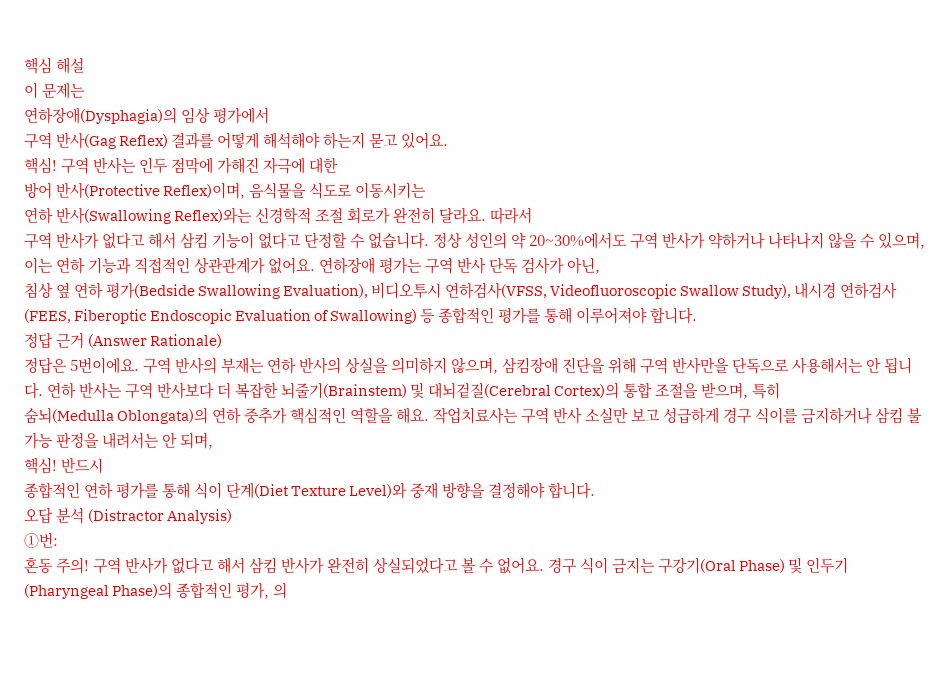핵심 해설
이 문제는
연하장애(Dysphagia)의 임상 평가에서
구역 반사(Gag Reflex) 결과를 어떻게 해석해야 하는지 묻고 있어요.
핵심! 구역 반사는 인두 점막에 가해진 자극에 대한
방어 반사(Protective Reflex)이며, 음식물을 식도로 이동시키는
연하 반사(Swallowing Reflex)와는 신경학적 조절 회로가 완전히 달라요. 따라서
구역 반사가 없다고 해서 삼킴 기능이 없다고 단정할 수 없습니다. 정상 성인의 약 20~30%에서도 구역 반사가 약하거나 나타나지 않을 수 있으며, 이는 연하 기능과 직접적인 상관관계가 없어요. 연하장애 평가는 구역 반사 단독 검사가 아닌,
침상 옆 연하 평가(Bedside Swallowing Evaluation), 비디오투시 연하검사(VFSS, Videofluoroscopic Swallow Study), 내시경 연하검사(FEES, Fiberoptic Endoscopic Evaluation of Swallowing) 등 종합적인 평가를 통해 이루어져야 합니다.
정답 근거 (Answer Rationale)
정답은 5번이에요. 구역 반사의 부재는 연하 반사의 상실을 의미하지 않으며, 삼킴장애 진단을 위해 구역 반사만을 단독으로 사용해서는 안 됩니다. 연하 반사는 구역 반사보다 더 복잡한 뇌줄기(Brainstem) 및 대뇌겉질(Cerebral Cortex)의 통합 조절을 받으며, 특히
숨뇌(Medulla Oblongata)의 연하 중추가 핵심적인 역할을 해요. 작업치료사는 구역 반사 소실만 보고 성급하게 경구 식이를 금지하거나 삼킴 불가능 판정을 내려서는 안 되며,
핵심! 반드시
종합적인 연하 평가를 통해 식이 단계(Diet Texture Level)와 중재 방향을 결정해야 합니다.
오답 분석 (Distractor Analysis)
①번:
혼동 주의! 구역 반사가 없다고 해서 삼킴 반사가 완전히 상실되었다고 볼 수 없어요. 경구 식이 금지는 구강기(Oral Phase) 및 인두기(Pharyngeal Phase)의 종합적인 평가, 의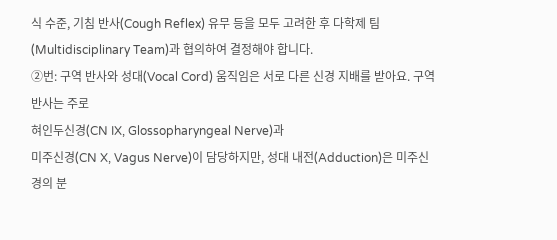식 수준, 기침 반사(Cough Reflex) 유무 등을 모두 고려한 후 다학제 팀(Multidisciplinary Team)과 협의하여 결정해야 합니다.
②번: 구역 반사와 성대(Vocal Cord) 움직임은 서로 다른 신경 지배를 받아요. 구역 반사는 주로
혀인두신경(CN IX, Glossopharyngeal Nerve)과
미주신경(CN X, Vagus Nerve)이 담당하지만, 성대 내전(Adduction)은 미주신경의 분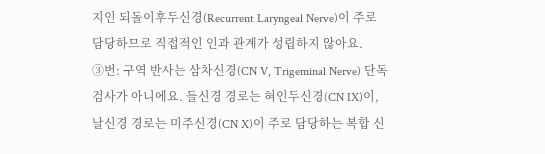지인 되돌이후두신경(Recurrent Laryngeal Nerve)이 주로 담당하므로 직접적인 인과 관계가 성립하지 않아요.
③번: 구역 반사는 삼차신경(CN V, Trigeminal Nerve) 단독 검사가 아니에요. 들신경 경로는 혀인두신경(CN IX)이, 날신경 경로는 미주신경(CN X)이 주로 담당하는 복합 신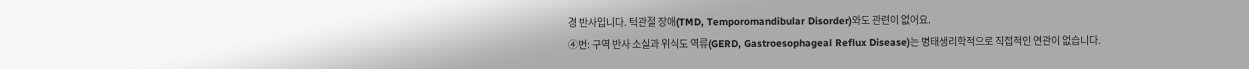경 반사입니다. 턱관절 장애(TMD, Temporomandibular Disorder)와도 관련이 없어요.
④번: 구역 반사 소실과 위식도 역류(GERD, Gastroesophageal Reflux Disease)는 병태생리학적으로 직접적인 연관이 없습니다.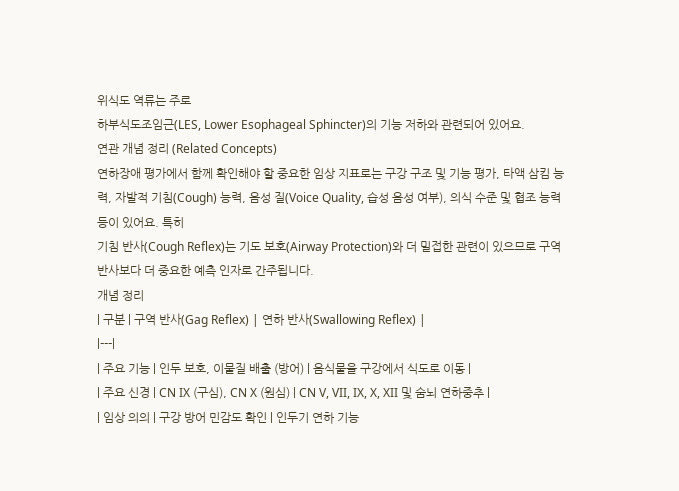위식도 역류는 주로
하부식도조임근(LES, Lower Esophageal Sphincter)의 기능 저하와 관련되어 있어요.
연관 개념 정리 (Related Concepts)
연하장애 평가에서 함께 확인해야 할 중요한 임상 지표로는 구강 구조 및 기능 평가, 타액 삼킴 능력, 자발적 기침(Cough) 능력, 음성 질(Voice Quality, 습성 음성 여부), 의식 수준 및 협조 능력 등이 있어요. 특히
기침 반사(Cough Reflex)는 기도 보호(Airway Protection)와 더 밀접한 관련이 있으므로 구역 반사보다 더 중요한 예측 인자로 간주됩니다.
개념 정리
| 구분 | 구역 반사(Gag Reflex) | 연하 반사(Swallowing Reflex) |
|---|
| 주요 기능 | 인두 보호, 이물질 배출 (방어) | 음식물을 구강에서 식도로 이동 |
| 주요 신경 | CN IX (구심), CN X (원심) | CN V, VII, IX, X, XII 및 숨뇌 연하중추 |
| 임상 의의 | 구강 방어 민감도 확인 | 인두기 연하 기능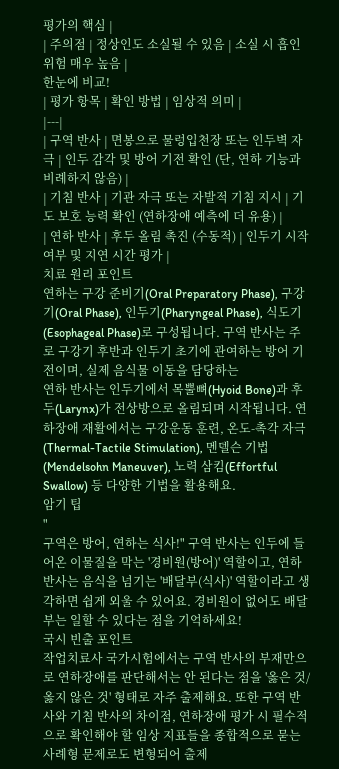평가의 핵심 |
| 주의점 | 정상인도 소실될 수 있음 | 소실 시 흡인 위험 매우 높음 |
한눈에 비교!
| 평가 항목 | 확인 방법 | 임상적 의미 |
|---|
| 구역 반사 | 면봉으로 물렁입천장 또는 인두벽 자극 | 인두 감각 및 방어 기전 확인 (단, 연하 기능과 비례하지 않음) |
| 기침 반사 | 기관 자극 또는 자발적 기침 지시 | 기도 보호 능력 확인 (연하장애 예측에 더 유용) |
| 연하 반사 | 후두 올림 촉진 (수동적) | 인두기 시작 여부 및 지연 시간 평가 |
치료 원리 포인트
연하는 구강 준비기(Oral Preparatory Phase), 구강기(Oral Phase), 인두기(Pharyngeal Phase), 식도기(Esophageal Phase)로 구성됩니다. 구역 반사는 주로 구강기 후반과 인두기 초기에 관여하는 방어 기전이며, 실제 음식물 이동을 담당하는
연하 반사는 인두기에서 목뿔뼈(Hyoid Bone)과 후두(Larynx)가 전상방으로 올림되며 시작됩니다. 연하장애 재활에서는 구강운동 훈련, 온도-촉각 자극(Thermal-Tactile Stimulation), 멘델슨 기법(Mendelsohn Maneuver), 노력 삼킴(Effortful Swallow) 등 다양한 기법을 활용해요.
암기 팁
"
구역은 방어, 연하는 식사!" 구역 반사는 인두에 들어온 이물질을 막는 '경비원(방어)' 역할이고, 연하 반사는 음식을 넘기는 '배달부(식사)' 역할이라고 생각하면 쉽게 외울 수 있어요. 경비원이 없어도 배달부는 일할 수 있다는 점을 기억하세요!
국시 빈출 포인트
작업치료사 국가시험에서는 구역 반사의 부재만으로 연하장애를 판단해서는 안 된다는 점을 '옳은 것/옳지 않은 것' 형태로 자주 출제해요. 또한 구역 반사와 기침 반사의 차이점, 연하장애 평가 시 필수적으로 확인해야 할 임상 지표들을 종합적으로 묻는 사례형 문제로도 변형되어 출제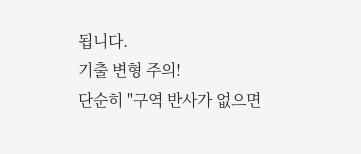됩니다.
기출 변형 주의!
단순히 "구역 반사가 없으면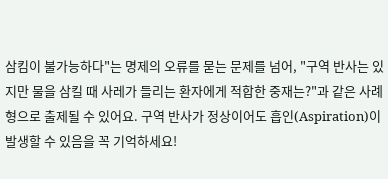삼킴이 불가능하다"는 명제의 오류를 묻는 문제를 넘어, "구역 반사는 있지만 물을 삼킬 때 사레가 들리는 환자에게 적합한 중재는?"과 같은 사례형으로 출제될 수 있어요. 구역 반사가 정상이어도 흡인(Aspiration)이 발생할 수 있음을 꼭 기억하세요!